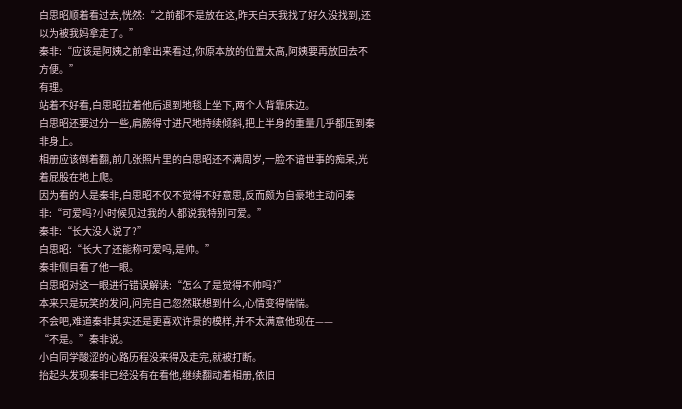白思昭顺着看过去,恍然:“之前都不是放在这,昨天白天我找了好久没找到,还以为被我妈拿走了。”
秦非:“应该是阿姨之前拿出来看过,你原本放的位置太高,阿姨要再放回去不方便。”
有理。
站着不好看,白思昭拉着他后退到地毯上坐下,两个人背靠床边。
白思昭还要过分一些,肩膀得寸进尺地持续倾斜,把上半身的重量几乎都压到秦非身上。
相册应该倒着翻,前几张照片里的白思昭还不满周岁,一脸不谙世事的痴呆,光着屁股在地上爬。
因为看的人是秦非,白思昭不仅不觉得不好意思,反而颇为自豪地主动问秦非:“可爱吗?小时候见过我的人都说我特别可爱。”
秦非:“长大没人说了?”
白思昭:“长大了还能称可爱吗,是帅。”
秦非侧目看了他一眼。
白思昭对这一眼进行错误解读:“怎么了是觉得不帅吗?”
本来只是玩笑的发问,问完自己忽然联想到什么,心情变得惴惴。
不会吧,难道秦非其实还是更喜欢许景的模样,并不太满意他现在——
“不是。”秦非说。
小白同学酸涩的心路历程没来得及走完,就被打断。
抬起头发现秦非已经没有在看他,继续翻动着相册,依旧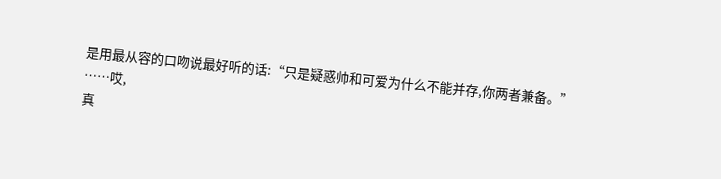是用最从容的口吻说最好听的话:“只是疑惑帅和可爱为什么不能并存,你两者兼备。”
……哎,
真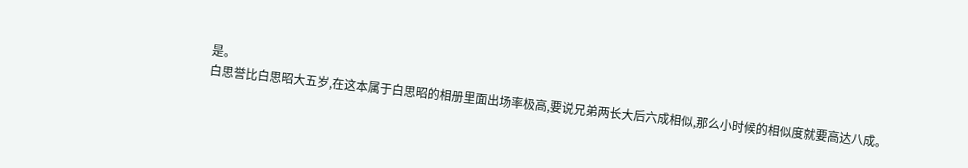是。
白思誉比白思昭大五岁,在这本属于白思昭的相册里面出场率极高,要说兄弟两长大后六成相似,那么小时候的相似度就要高达八成。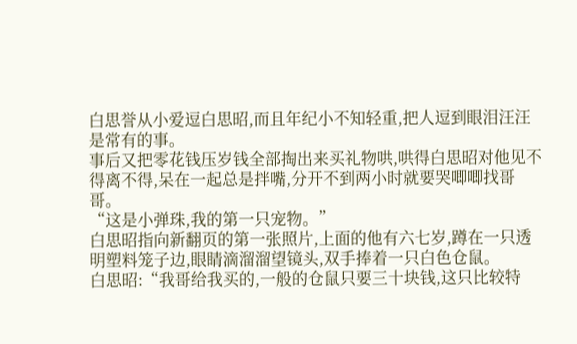白思誉从小爱逗白思昭,而且年纪小不知轻重,把人逗到眼泪汪汪是常有的事。
事后又把零花钱压岁钱全部掏出来买礼物哄,哄得白思昭对他见不得离不得,呆在一起总是拌嘴,分开不到两小时就要哭唧唧找哥哥。
“这是小弹珠,我的第一只宠物。”
白思昭指向新翻页的第一张照片,上面的他有六七岁,蹲在一只透明塑料笼子边,眼睛滴溜溜望镜头,双手捧着一只白色仓鼠。
白思昭:“我哥给我买的,一般的仓鼠只要三十块钱,这只比较特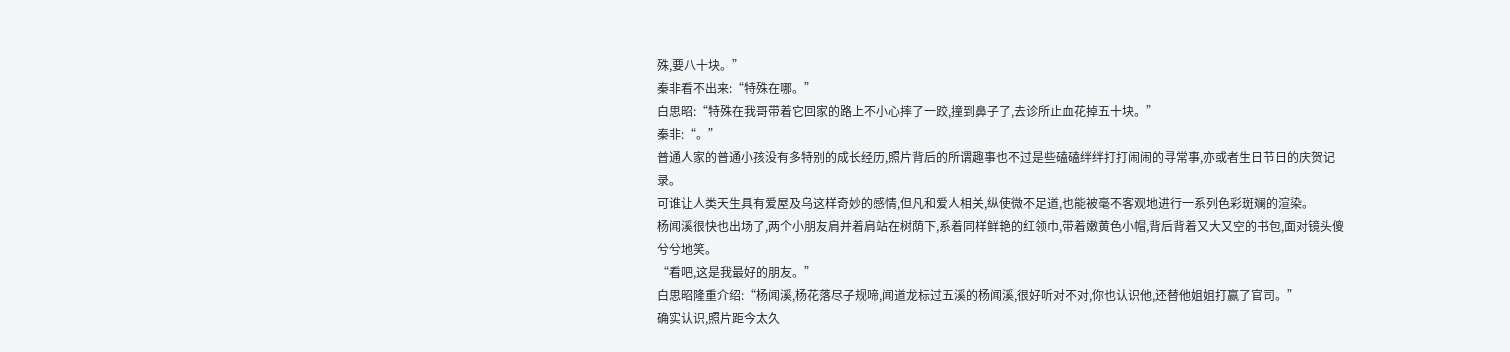殊,要八十块。”
秦非看不出来:“特殊在哪。”
白思昭:“特殊在我哥带着它回家的路上不小心摔了一跤,撞到鼻子了,去诊所止血花掉五十块。”
秦非:“。”
普通人家的普通小孩没有多特别的成长经历,照片背后的所谓趣事也不过是些磕磕绊绊打打闹闹的寻常事,亦或者生日节日的庆贺记录。
可谁让人类天生具有爱屋及乌这样奇妙的感情,但凡和爱人相关,纵使微不足道,也能被毫不客观地进行一系列色彩斑斓的渲染。
杨闻溪很快也出场了,两个小朋友肩并着肩站在树荫下,系着同样鲜艳的红领巾,带着嫩黄色小帽,背后背着又大又空的书包,面对镜头傻兮兮地笑。
“看吧,这是我最好的朋友。”
白思昭隆重介绍:“杨闻溪,杨花落尽子规啼,闻道龙标过五溪的杨闻溪,很好听对不对,你也认识他,还替他姐姐打赢了官司。”
确实认识,照片距今太久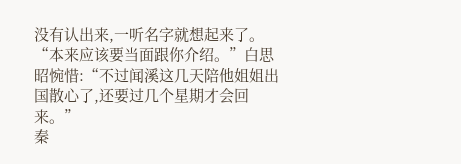没有认出来,一听名字就想起来了。
“本来应该要当面跟你介绍。”白思昭惋惜:“不过闻溪这几天陪他姐姐出国散心了,还要过几个星期才会回来。”
秦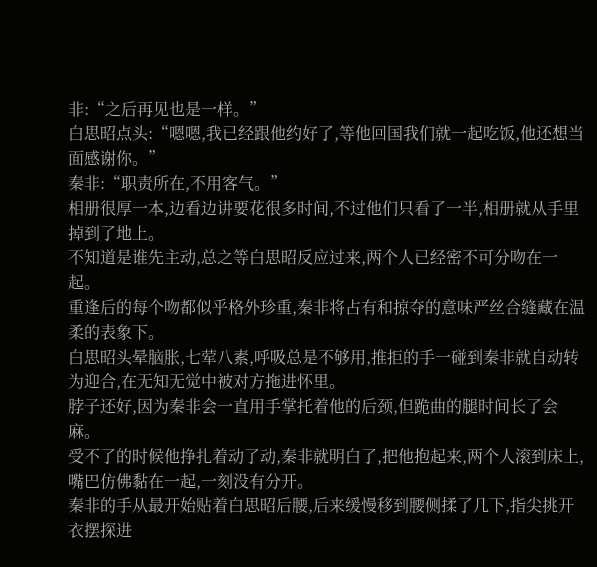非:“之后再见也是一样。”
白思昭点头:“嗯嗯,我已经跟他约好了,等他回国我们就一起吃饭,他还想当面感谢你。”
秦非:“职责所在,不用客气。”
相册很厚一本,边看边讲要花很多时间,不过他们只看了一半,相册就从手里掉到了地上。
不知道是谁先主动,总之等白思昭反应过来,两个人已经密不可分吻在一起。
重逢后的每个吻都似乎格外珍重,秦非将占有和掠夺的意味严丝合缝藏在温柔的表象下。
白思昭头晕脑胀,七荤八素,呼吸总是不够用,推拒的手一碰到秦非就自动转为迎合,在无知无觉中被对方拖进怀里。
脖子还好,因为秦非会一直用手掌托着他的后颈,但跪曲的腿时间长了会麻。
受不了的时候他挣扎着动了动,秦非就明白了,把他抱起来,两个人滚到床上,嘴巴仿佛黏在一起,一刻没有分开。
秦非的手从最开始贴着白思昭后腰,后来缓慢移到腰侧揉了几下,指尖挑开衣摆探进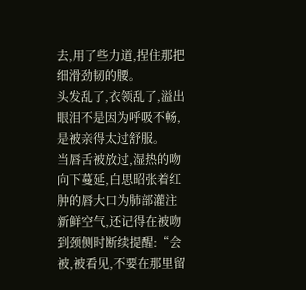去,用了些力道,捏住那把细滑劲韧的腰。
头发乱了,衣领乱了,溢出眼泪不是因为呼吸不畅,是被亲得太过舒服。
当唇舌被放过,湿热的吻向下蔓延,白思昭张着红肿的唇大口为肺部灌注新鲜空气,还记得在被吻到颈侧时断续提醒:“会被,被看见,不要在那里留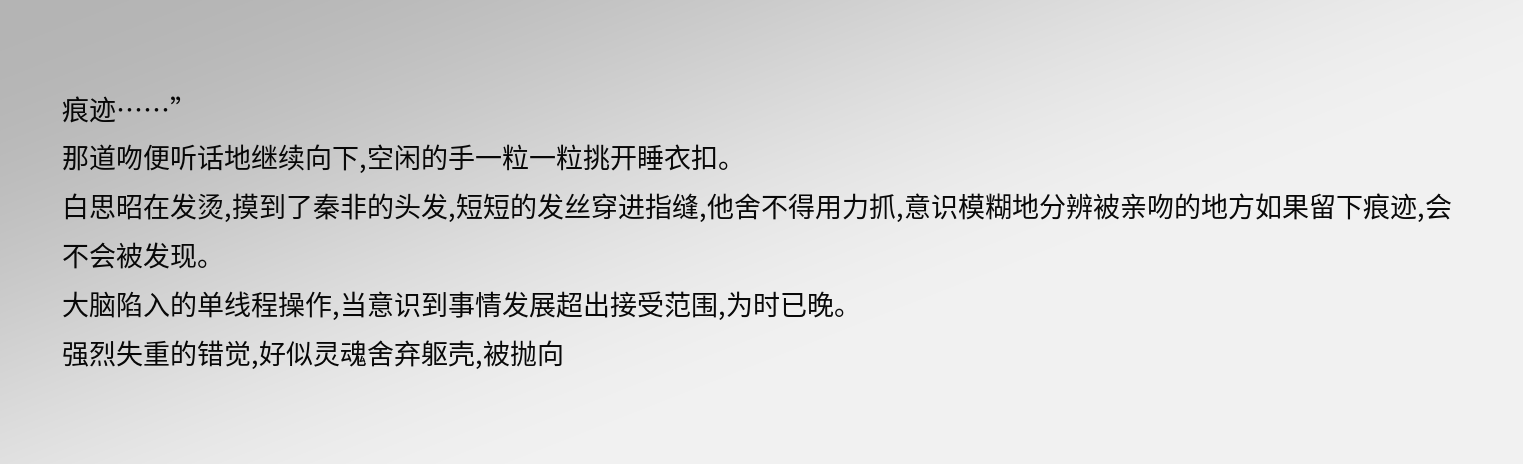痕迹……”
那道吻便听话地继续向下,空闲的手一粒一粒挑开睡衣扣。
白思昭在发烫,摸到了秦非的头发,短短的发丝穿进指缝,他舍不得用力抓,意识模糊地分辨被亲吻的地方如果留下痕迹,会不会被发现。
大脑陷入的单线程操作,当意识到事情发展超出接受范围,为时已晚。
强烈失重的错觉,好似灵魂舍弃躯壳,被抛向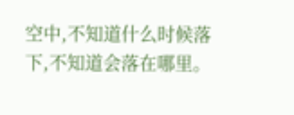空中,不知道什么时候落下,不知道会落在哪里。